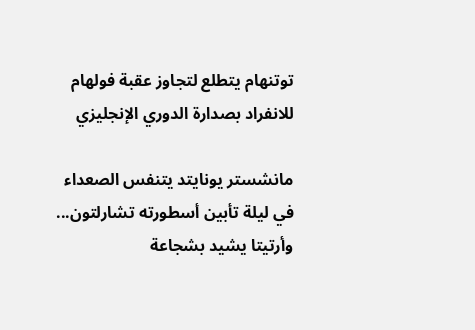توتنهام يتطلع لتجاوز عقبة فولهام للانفراد بصدارة الدوري الإنجليزي

مانشستر يونايتد يتنفس الصعداء في ليلة تأبين أسطورته تشارلتون... وأرتيتا يشيد بشجاعة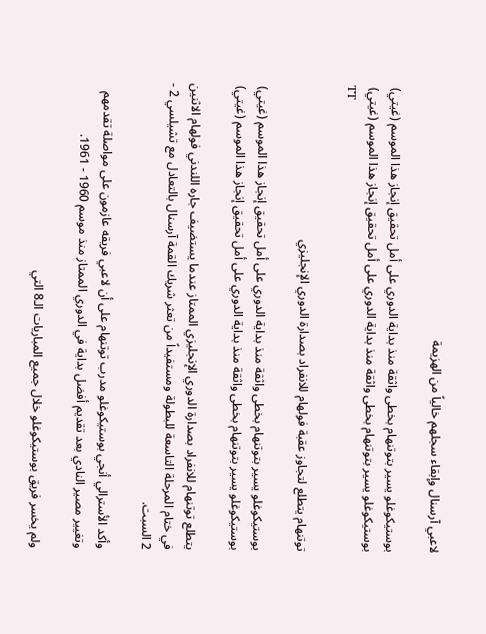لاعبي آرسنال وإبقاء سجلهم خالياً من الهزيمة

بوستيكوغلو يسير بتوتنهام بخطى واثقة منذ بداية الدوري على أمل تحقيق إنجاز هذا الموسم (غيتي)
بوستيكوغلو يسير بتوتنهام بخطى واثقة منذ بداية الدوري على أمل تحقيق إنجاز هذا الموسم (غيتي)
TT

توتنهام يتطلع لتجاوز عقبة فولهام للانفراد بصدارة الدوري الإنجليزي

بوستيكوغلو يسير بتوتنهام بخطى واثقة منذ بداية الدوري على أمل تحقيق إنجاز هذا الموسم (غيتي)
بوستيكوغلو يسير بتوتنهام بخطى واثقة منذ بداية الدوري على أمل تحقيق إنجاز هذا الموسم (غيتي)

يتطلع توتنهام للانفراد بصدارة الدوري الإنجليزي الممتاز عندما يستضيف جاره اللندني فولهام الاثنين في ختام المرحلة التاسعة للبطولة ومستفيداً من تعثر شريك القمة آرسنال بالتعادل مع تشيلسي 2 - 2 السبت.

وأكد الأسترالي أنجي بوستيكوغلو مدرب توتنهام على أن لاعبي فريقه عازمون على مواصلة تقدمهم وتغيير مصير النادي بعد تقديم أفضل بداية في الدوري الممتاز منذ موسم 1960 - 1961.

ولم يخسر فريق بوستيكوغلو خلال جميع المباريات الـ8 التي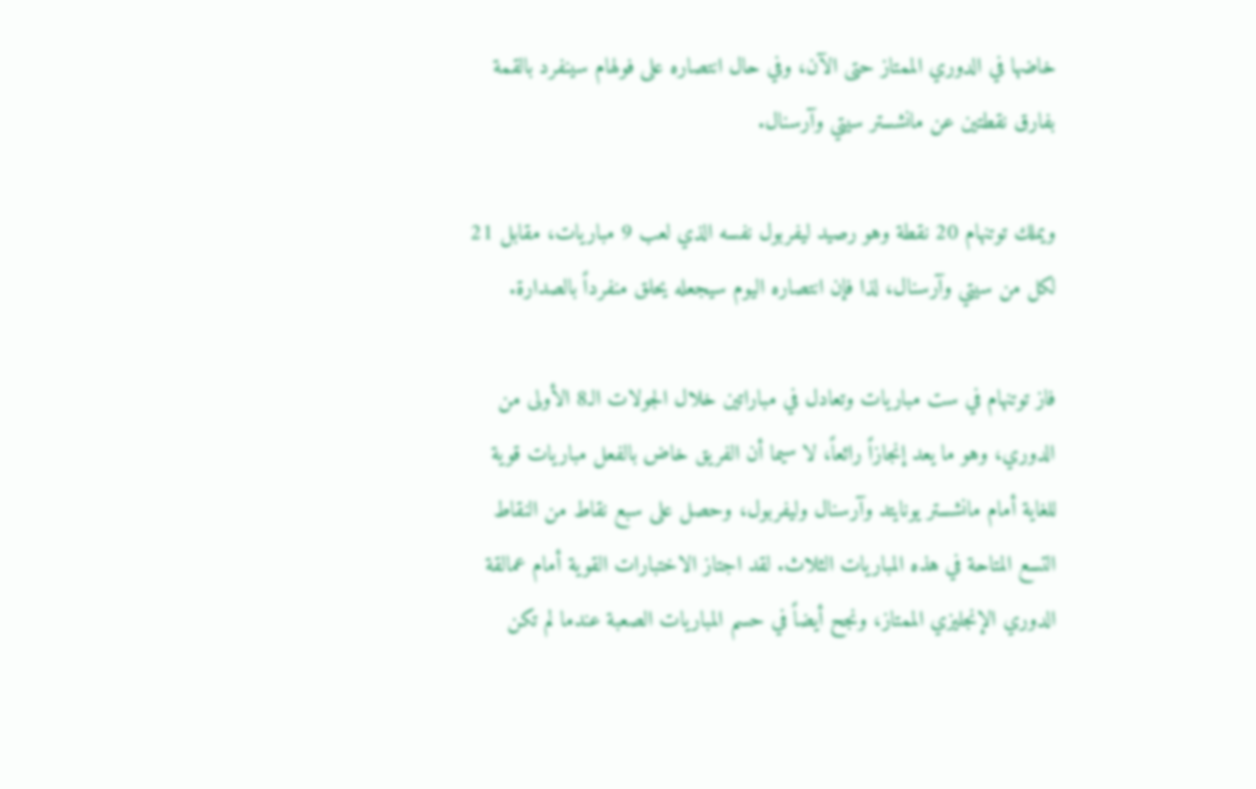خاضها في الدوري الممتاز حتى الآن، وفي حال انتصاره على فولهام سينفرد بالقمة بفارق نقطتين عن مانشستر سيتي وآرسنال.

ويملك توتنهام 20 نقطة وهو رصيد ليفربول نفسه الذي لعب 9 مباريات، مقابل 21 لكل من سيتي وآرسنال، لذا فإن انتصاره اليوم سيجعله يحلق منفرداً بالصدارة.

فاز توتنهام في ست مباريات وتعادل في مباراتين خلال الجولات الـ8 الأولى من الدوري، وهو ما يعد إنجازاً رائعاً، لا سيما أن الفريق خاض بالفعل مباريات قوية للغاية أمام مانشستر يونايتد وآرسنال وليفربول، وحصل على سبع نقاط من النقاط التسع المتاحة في هذه المباريات الثلاث. لقد اجتاز الاختبارات القوية أمام عمالقة الدوري الإنجليزي الممتاز، ونجح أيضاً في حسم المباريات الصعبة عندما لم تكن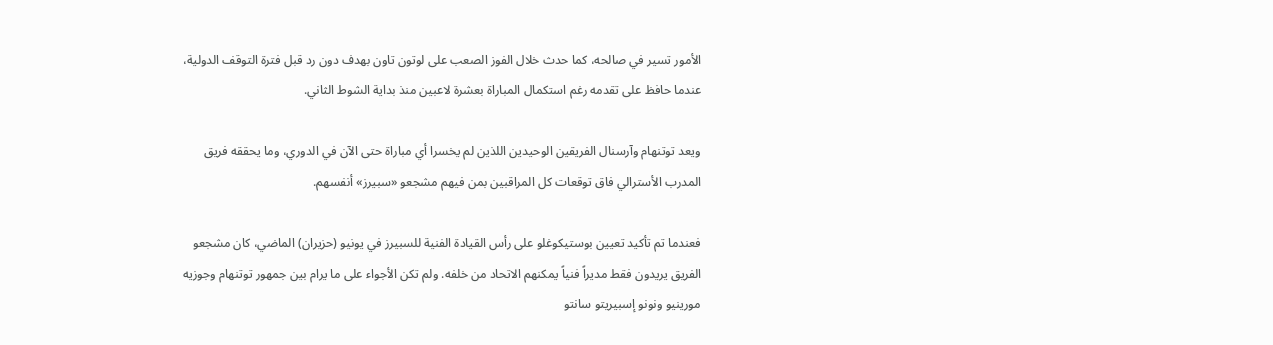الأمور تسير في صالحه، كما حدث خلال الفوز الصعب على لوتون تاون بهدف دون رد قبل فترة التوقف الدولية، عندما حافظ على تقدمه رغم استكمال المباراة بعشرة لاعبين منذ بداية الشوط الثاني.

ويعد توتنهام وآرسنال الفريقين الوحيدين اللذين لم يخسرا أي مباراة حتى الآن في الدوري، وما يحققه فريق المدرب الأسترالي فاق توقعات كل المراقبين بمن فيهم مشجعو «سبيرز» أنفسهم.

فعندما تم تأكيد تعيين بوستيكوغلو على رأس القيادة الفنية للسبيرز في يونيو (حزيران) الماضي، كان مشجعو الفريق يريدون فقط مديراً فنياً يمكنهم الاتحاد من خلفه. ولم تكن الأجواء على ما يرام بين جمهور توتنهام وجوزيه مورينيو ونونو إسبيريتو سانتو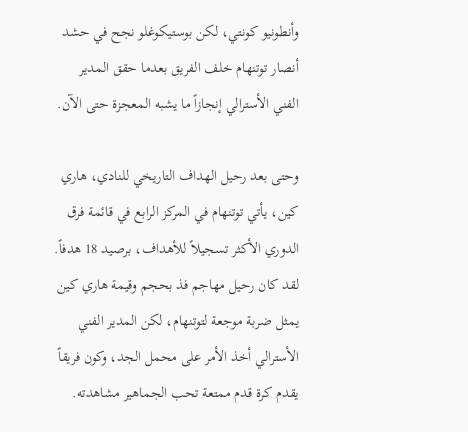وأنطونيو كونتي، لكن بوستيكوغلو نجح في حشد أنصار توتنهام خلف الفريق بعدما حقق المدير الفني الأسترالي إنجازاً ما يشبه المعجزة حتى الآن.

وحتى بعد رحيل الهداف التاريخي للنادي، هاري كين، يأتي توتنهام في المركز الرابع في قائمة فرق الدوري الأكثر تسجيلاً للأهداف، برصيد 18 هدفاً. لقد كان رحيل مهاجم فذ بحجم وقيمة هاري كين يمثل ضربة موجعة لتوتنهام، لكن المدير الفني الأسترالي أخذ الأمر على محمل الجد، وكون فريقاً يقدم كرة قدم ممتعة تحب الجماهير مشاهدته.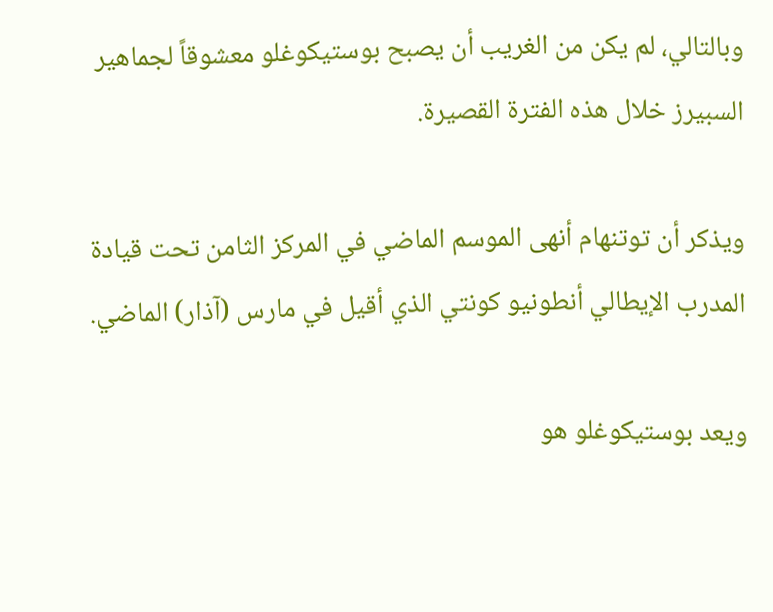وبالتالي، لم يكن من الغريب أن يصبح بوستيكوغلو معشوقاً لجماهير السبيرز خلال هذه الفترة القصيرة.

ويذكر أن توتنهام أنهى الموسم الماضي في المركز الثامن تحت قيادة المدرب الإيطالي أنطونيو كونتي الذي أقيل في مارس (آذار) الماضي.

ويعد بوستيكوغلو هو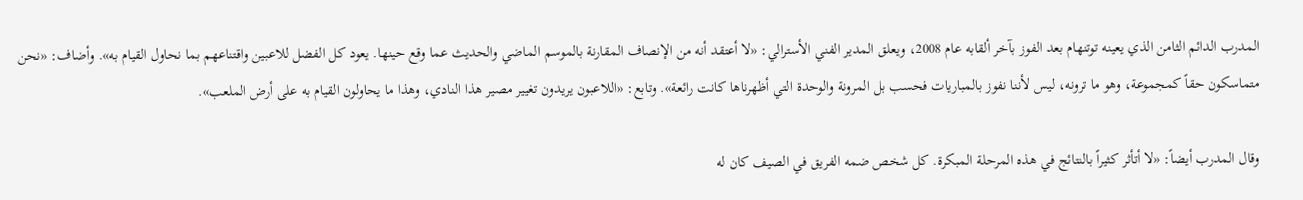المدرب الدائم الثامن الذي يعينه توتنهام بعد الفوز بآخر ألقابه عام 2008، ويعلق المدير الفني الأسترالي: «لا أعتقد أنه من الإنصاف المقارنة بالموسم الماضي والحديث عما وقع حينها. يعود كل الفضل للاعبين واقتناعهم بما نحاول القيام به». وأضاف: «نحن متماسكون حقاً كمجموعة، وهو ما ترونه، ليس لأننا نفوز بالمباريات فحسب بل المرونة والوحدة التي أظهرناها كانت رائعة». وتابع: «اللاعبون يريدون تغيير مصير هذا النادي، وهذا ما يحاولون القيام به على أرض الملعب».

وقال المدرب أيضاً: «لا أتأثر كثيراً بالنتائج في هذه المرحلة المبكرة. كل شخص ضمه الفريق في الصيف كان له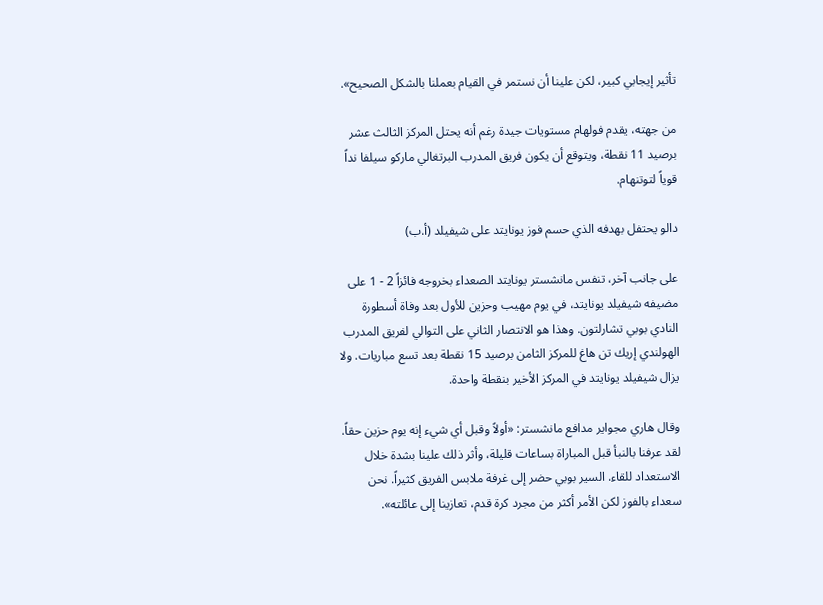تأثير إيجابي كبير، لكن علينا أن نستمر في القيام بعملنا بالشكل الصحيح».

من جهته، يقدم فولهام مستويات جيدة رغم أنه يحتل المركز الثالث عشر برصيد 11 نقطة، ويتوقع أن يكون فريق المدرب البرتغالي ماركو سيلفا نداً قوياً لتوتنهام.

دالو يحتفل بهدفه الذي حسم فوز يونايتد على شيفيلد (أ.ب)

على جانب آخر، تنفس مانشستر يونايتد الصعداء بخروجه فائزاً 2 - 1 على مضيفه شيفيلد يونايتد، في يوم مهيب وحزين للأول بعد وفاة أسطورة النادي بوبي تشارلتون. وهذا هو الانتصار الثاني على التوالي لفريق المدرب الهولندي إريك تن هاغ للمركز الثامن برصيد 15 نقطة بعد تسع مباريات. ولا يزال شيفيلد يونايتد في المركز الأخير بنقطة واحدة.

وقال هاري مجواير مدافع مانشستر: «أولاً وقبل أي شيء إنه يوم حزين حقاً. لقد عرفنا بالنبأ قبل المباراة بساعات قليلة، وأثر ذلك علينا بشدة خلال الاستعداد للقاء. السير بوبي حضر إلى غرفة ملابس الفريق كثيراً. نحن سعداء بالفوز لكن الأمر أكثر من مجرد كرة قدم، تعازينا إلى عائلته».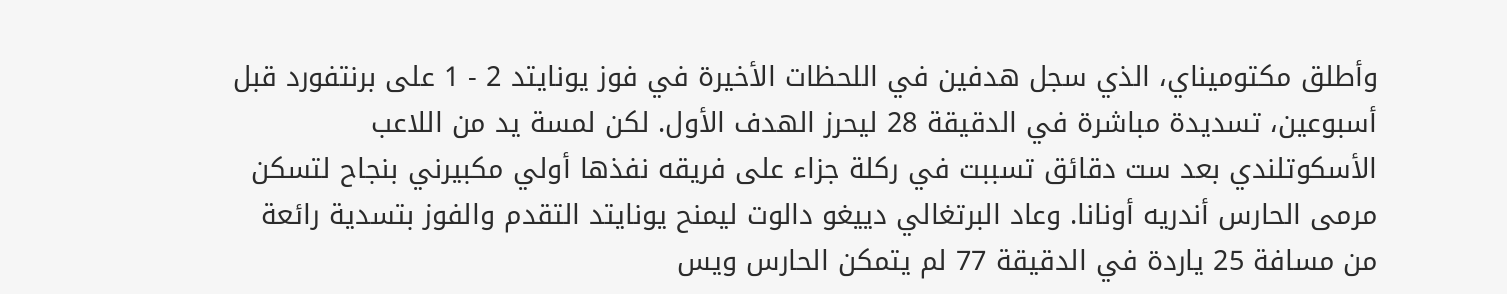وأطلق مكتوميناي، الذي سجل هدفين في اللحظات الأخيرة في فوز يونايتد 2 - 1 على برنتفورد قبل أسبوعين، تسديدة مباشرة في الدقيقة 28 ليحرز الهدف الأول. لكن لمسة يد من اللاعب الأسكوتلندي بعد ست دقائق تسببت في ركلة جزاء على فريقه نفذها أولي مكبيرني بنجاح لتسكن مرمى الحارس أندريه أونانا. وعاد البرتغالي دييغو دالوت ليمنح يونايتد التقدم والفوز بتسدية رائعة من مسافة 25 ياردة في الدقيقة 77 لم يتمكن الحارس ويس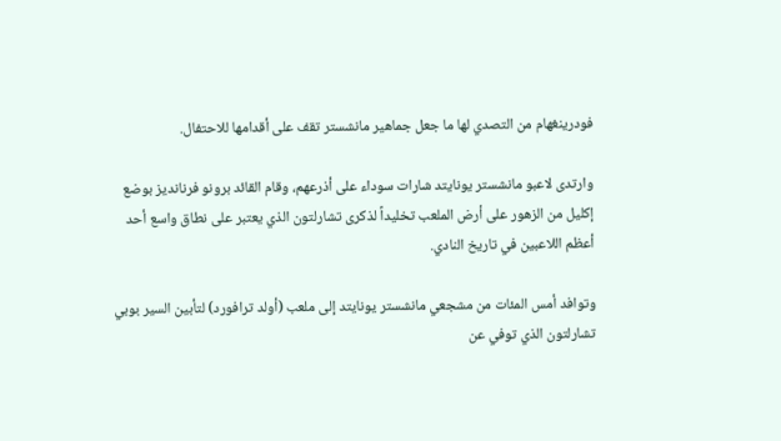فودرينغهام من التصدي لها ما جعل جماهير مانشستر تقف على أقدامها للاحتفال.

وارتدى لاعبو مانشستر يونايتد شارات سوداء على أذرعهم، وقام القائد برونو فرنانديز بوضع إكليل من الزهور على أرض الملعب تخليداً لذكرى تشارلتون الذي يعتبر على نطاق واسع أحد أعظم اللاعبين في تاريخ النادي.

وتوافد أمس المئات من مشجعي مانشستر يونايتد إلى ملعب (أولد ترافورد) لتأبين السير بوبي تشارلتون الذي توفي عن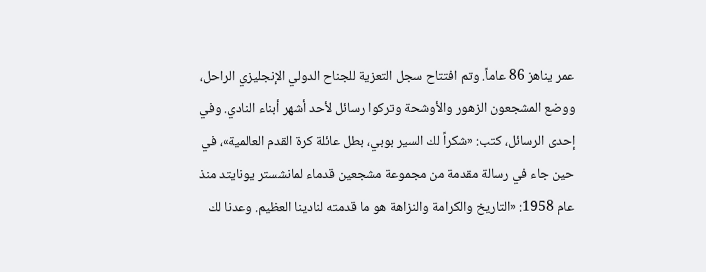عمر يناهز 86 عاماً. وتم افتتاح سجل التعزية للجناح الدولي الإنجليزي الراحل، ووضع المشجعون الزهور والأوشحة وتركوا رسائل لأحد أشهر أبناء النادي. وفي إحدى الرسائل، كتب: «شكراً لك السير بوبي، بطل عائلة كرة القدم العالمية»، في حين جاء في رسالة مقدمة من مجموعة مشجعين قدماء لمانشستر يونايتد منذ عام 1958: «التاريخ والكرامة والنزاهة هو ما قدمته لنادينا العظيم. وعدنا لك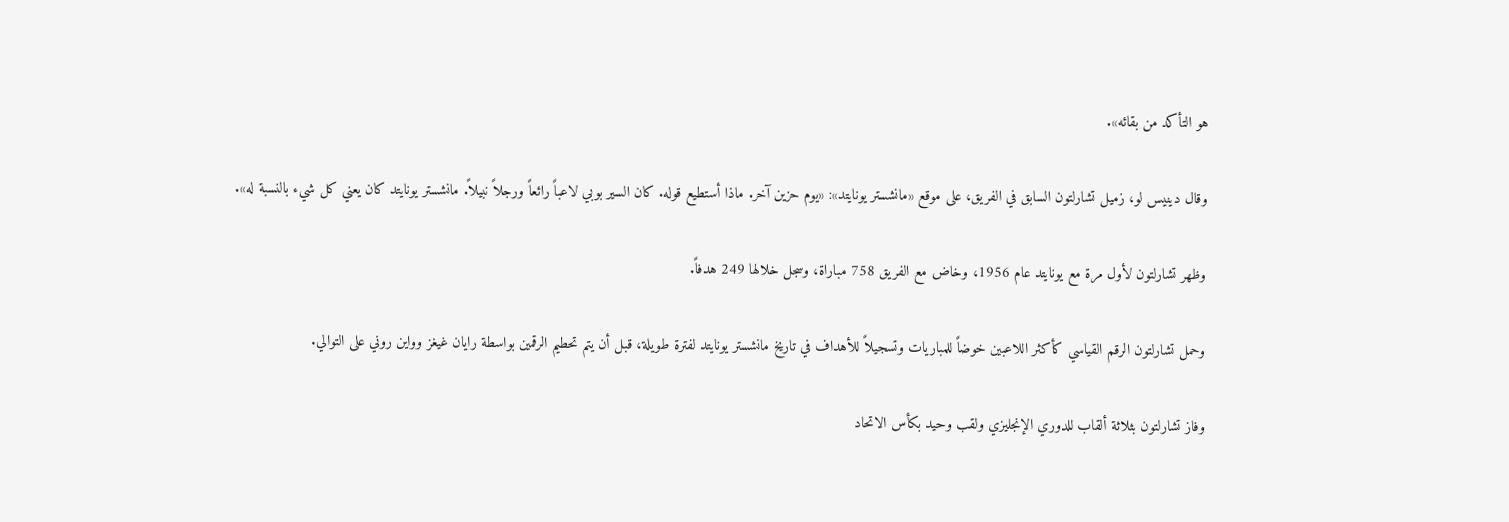هو التأكد من بقائه».

وقال دينيس لو، زميل تشارلتون السابق في الفريق، على موقع «مانشستر يونايتد»: «يوم حزين آخر. ماذا أستطيع قوله. كان السير بوبي لاعباً رائعاً ورجلاً نبيلاً. مانشستر يونايتد كان يعني كل شيء بالنسبة له».

وظهر تشارلتون لأول مرة مع يونايتد عام 1956، وخاض مع الفريق 758 مباراة، وسجل خلالها 249 هدفاً.

وحمل تشارلتون الرقم القياسي كأكثر اللاعبين خوضاً للمباريات وتسجيلاً للأهداف في تاريخ مانشستر يونايتد لفترة طويلة، قبل أن يتم تحطيم الرقمين بواسطة رايان غيغز وواين روني على التوالي.

وفاز تشارلتون بثلاثة ألقاب للدوري الإنجليزي ولقب وحيد بكأس الاتحاد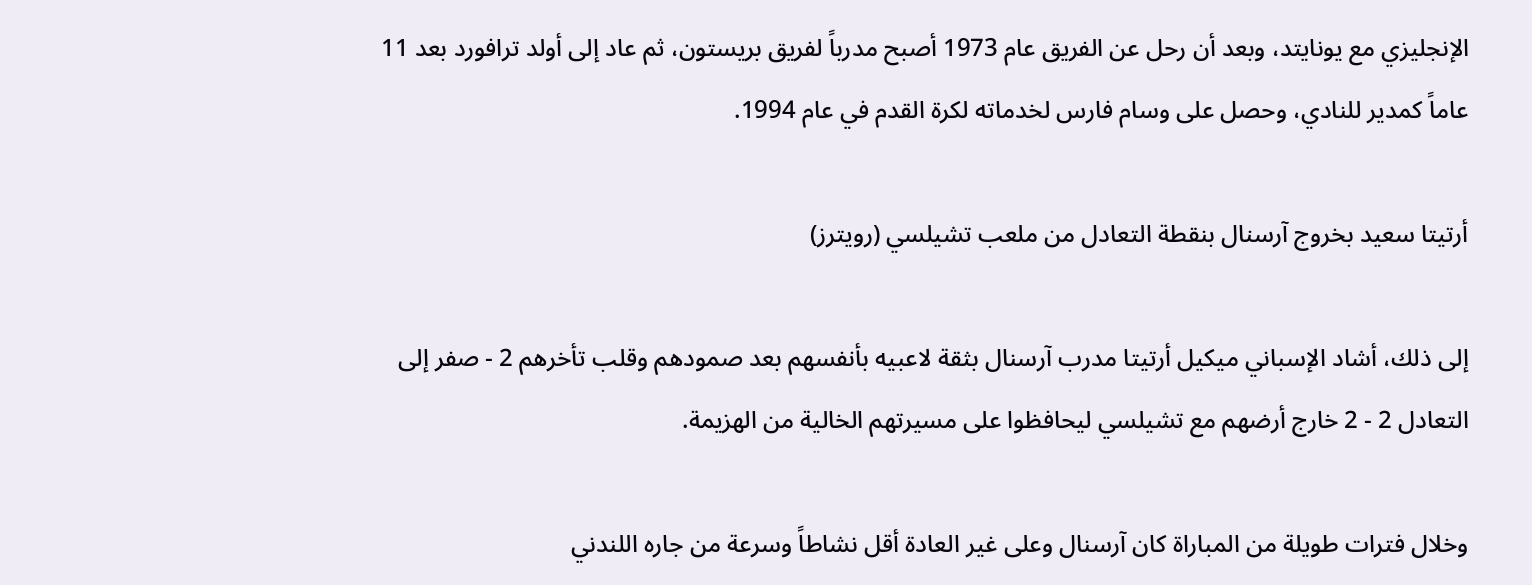الإنجليزي مع يونايتد، وبعد أن رحل عن الفريق عام 1973 أصبح مدرباً لفريق بريستون، ثم عاد إلى أولد ترافورد بعد 11 عاماً كمدير للنادي، وحصل على وسام فارس لخدماته لكرة القدم في عام 1994.

أرتيتا سعيد بخروج آرسنال بنقطة التعادل من ملعب تشيلسي (رويترز)

إلى ذلك، أشاد الإسباني ميكيل أرتيتا مدرب آرسنال بثقة لاعبيه بأنفسهم بعد صمودهم وقلب تأخرهم 2 - صفر إلى التعادل 2 - 2 خارج أرضهم مع تشيلسي ليحافظوا على مسيرتهم الخالية من الهزيمة.

وخلال فترات طويلة من المباراة كان آرسنال وعلى غير العادة أقل نشاطاً وسرعة من جاره اللندني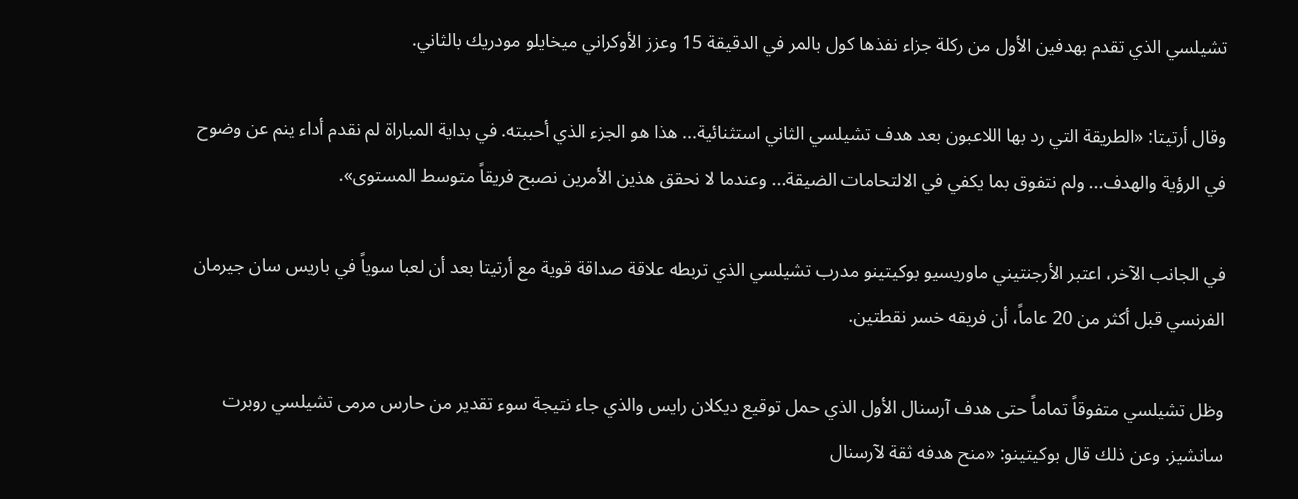تشيلسي الذي تقدم بهدفين الأول من ركلة جزاء نفذها كول بالمر في الدقيقة 15 وعزز الأوكراني ميخايلو مودريك بالثاني.

وقال أرتيتا: «الطريقة التي رد بها اللاعبون بعد هدف تشيلسي الثاني استثنائية... هذا هو الجزء الذي أحببته. في بداية المباراة لم نقدم أداء ينم عن وضوح في الرؤية والهدف... ولم نتفوق بما يكفي في الالتحامات الضيقة... وعندما لا نحقق هذين الأمرين نصبح فريقاً متوسط المستوى».

في الجانب الآخر، اعتبر الأرجنتيني ماوريسيو بوكيتينو مدرب تشيلسي الذي تربطه علاقة صداقة قوية مع أرتيتا بعد أن لعبا سوياً في باريس سان جيرمان الفرنسي قبل أكثر من 20 عاماً، أن فريقه خسر نقطتين.

وظل تشيلسي متفوقاً تماماً حتى هدف آرسنال الأول الذي حمل توقيع ديكلان رايس والذي جاء نتيجة سوء تقدير من حارس مرمى تشيلسي روبرت سانشيز. وعن ذلك قال بوكيتينو: «منح هدفه ثقة لآرسنال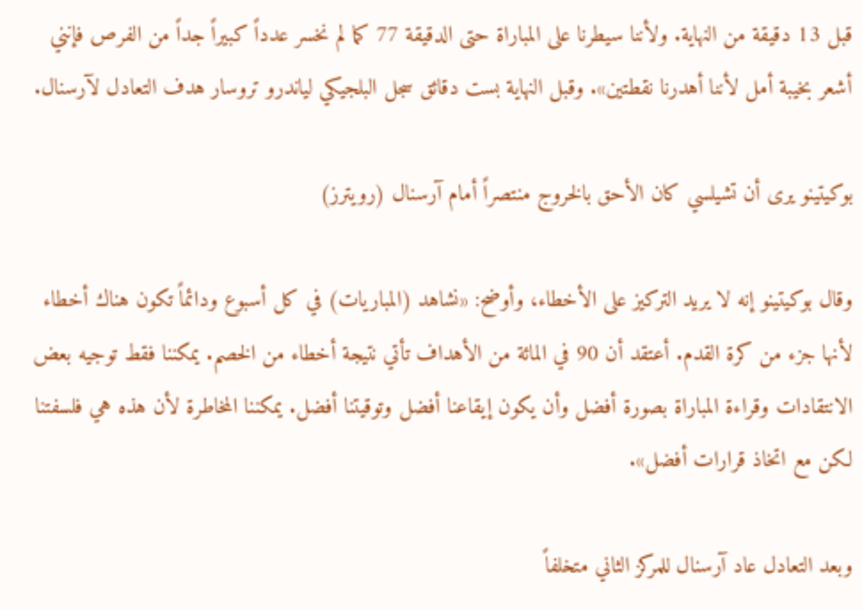قبل 13 دقيقة من النهاية. ولأننا سيطرنا على المباراة حتى الدقيقة 77 كما لم نخسر عدداً كبيراً جداً من الفرص فإنني أشعر بخيبة أمل لأننا أهدرنا نقطتين». وقبل النهاية بست دقائق سجل البلجيكي لياندرو تروسار هدف التعادل لآرسنال.

بوكيتينو يرى أن تشيلسي كان الأحق بالخروج منتصراً أمام آرسنال (رويترز)

وقال بوكيتينو إنه لا يريد التركيز على الأخطاء، وأوضح: «نشاهد (المباريات) في كل أسبوع ودائماً تكون هناك أخطاء لأنها جزء من كرة القدم. أعتقد أن 90 في المائة من الأهداف تأتي نتيجة أخطاء من الخصم. يمكننا فقط توجيه بعض الانتقادات وقراءة المباراة بصورة أفضل وأن يكون إيقاعنا أفضل وتوقيتنا أفضل. يمكننا المخاطرة لأن هذه هي فلسفتنا لكن مع اتخاذ قرارات أفضل».

وبعد التعادل عاد آرسنال للمركز الثاني متخلفاً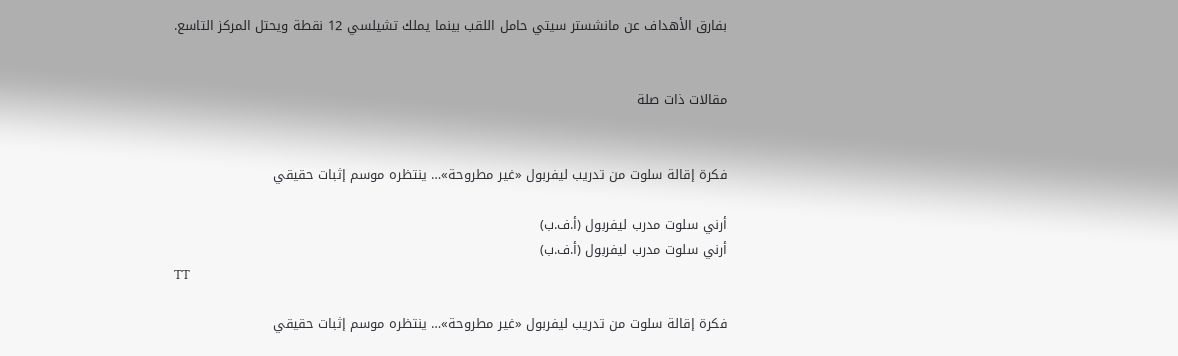بفارق الأهداف عن مانشستر سيتي حامل اللقب بينما يملك تشيلسي 12 نقطة ويحتل المركز التاسع.


مقالات ذات صلة


فكرة إقالة سلوت من تدريب ليفربول «غير مطروحة»… ينتظره موسم إثبات حقيقي

أرني سلوت مدرب ليفربول (أ.ف.ب)
أرني سلوت مدرب ليفربول (أ.ف.ب)
TT

فكرة إقالة سلوت من تدريب ليفربول «غير مطروحة»… ينتظره موسم إثبات حقيقي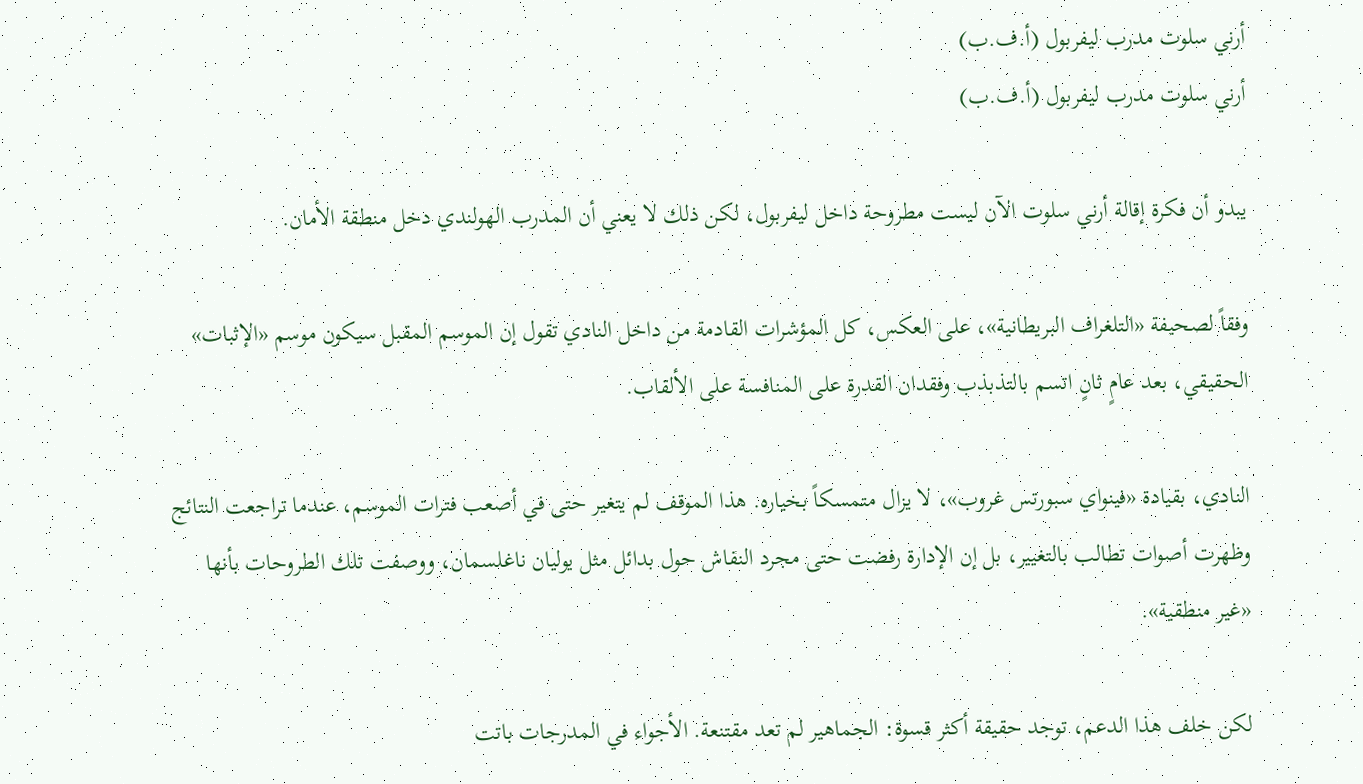أرني سلوت مدرب ليفربول (أ.ف.ب)
أرني سلوت مدرب ليفربول (أ.ف.ب)

يبدو أن فكرة إقالة أرني سلوت الآن ليست مطروحة داخل ليفربول، لكن ذلك لا يعني أن المدرب الهولندي دخل منطقة الأمان.

وفقاً لصحيفة «التلغراف البريطانية»، على العكس، كل المؤشرات القادمة من داخل النادي تقول إن الموسم المقبل سيكون موسم «الإثبات» الحقيقي، بعد عامٍ ثانٍ اتسم بالتذبذب وفقدان القدرة على المنافسة على الألقاب.

النادي، بقيادة «فينواي سبورتس غروب»، لا يزال متمسكاً بخياره. هذا الموقف لم يتغير حتى في أصعب فترات الموسم، عندما تراجعت النتائج وظهرت أصوات تطالب بالتغيير، بل إن الإدارة رفضت حتى مجرد النقاش حول بدائل مثل يوليان ناغلسمان، ووصفت تلك الطروحات بأنها «غير منطقية».

لكن خلف هذا الدعم، توجد حقيقة أكثر قسوة: الجماهير لم تعد مقتنعة. الأجواء في المدرجات باتت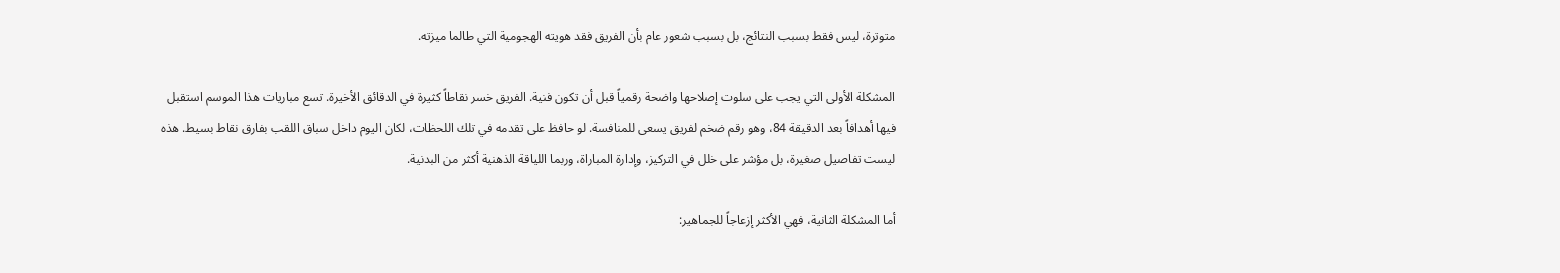متوترة، ليس فقط بسبب النتائج، بل بسبب شعور عام بأن الفريق فقد هويته الهجومية التي طالما ميزته.

المشكلة الأولى التي يجب على سلوت إصلاحها واضحة رقمياً قبل أن تكون فنية. الفريق خسر نقاطاً كثيرة في الدقائق الأخيرة. تسع مباريات هذا الموسم استقبل فيها أهدافاً بعد الدقيقة 84، وهو رقم ضخم لفريق يسعى للمنافسة. لو حافظ على تقدمه في تلك اللحظات، لكان اليوم داخل سباق اللقب بفارق نقاط بسيط. هذه ليست تفاصيل صغيرة، بل مؤشر على خلل في التركيز، وإدارة المباراة، وربما اللياقة الذهنية أكثر من البدنية.

أما المشكلة الثانية، فهي الأكثر إزعاجاً للجماهير: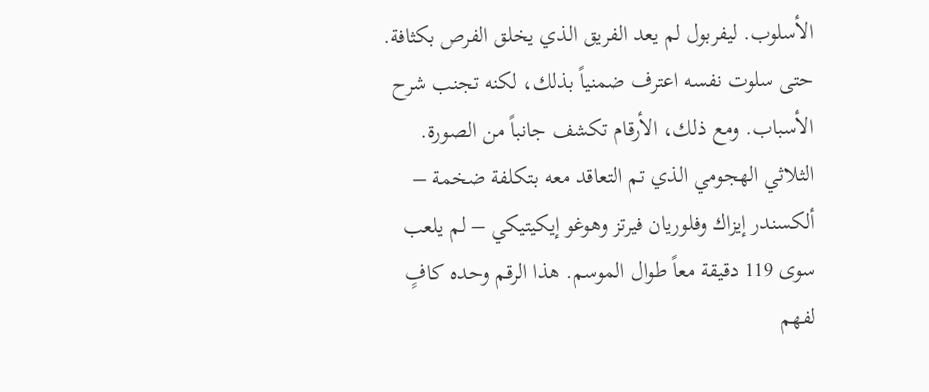الأسلوب. ليفربول لم يعد الفريق الذي يخلق الفرص بكثافة. حتى سلوت نفسه اعترف ضمنياً بذلك، لكنه تجنب شرح الأسباب. ومع ذلك، الأرقام تكشف جانباً من الصورة. الثلاثي الهجومي الذي تم التعاقد معه بتكلفة ضخمة – ألكسندر إيزاك وفلوريان فيرتز وهوغو إيكيتيكي – لم يلعب سوى 119 دقيقة معاً طوال الموسم. هذا الرقم وحده كافٍ لفهم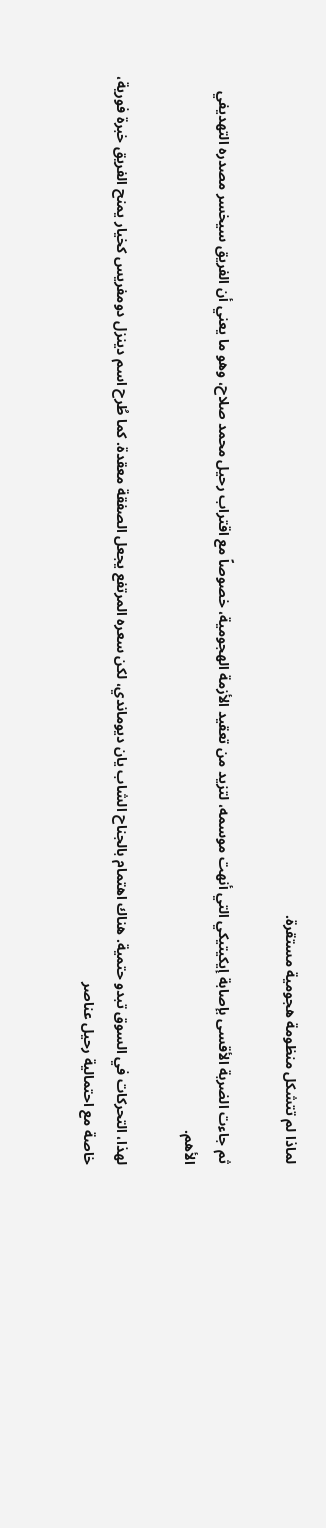لماذا لم تتشكل منظومة هجومية مستقرة.

ثم جاءت الضربة الأقسى بإصابة إيكيتيكي التي أنهت موسمه، لتزيد من تعقيد الأزمة الهجومية، خصوصاً مع اقتراب رحيل محمد صلاح، وهو ما يعني أن الفريق سيخسر مصدره التهديفي الأهم.

لهذا، التحركات في السوق تبدو حتمية. هناك اهتمام بالجناح الشاب يان ديوماندي، لكن سعره المرتفع يجعل الصفقة معقدة. كما طُرح اسم دينزل دومفريس كخيار يمنح الفريق خبرة فورية، خاصة مع احتمالية رحيل عناصر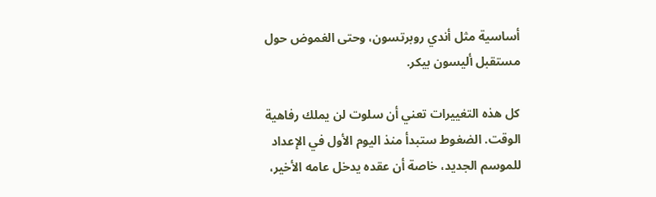أساسية مثل أندي روبرتسون، وحتى الغموض حول مستقبل أليسون بيكر.

كل هذه التغييرات تعني أن سلوت لن يملك رفاهية الوقت. الضغوط ستبدأ منذ اليوم الأول في الإعداد للموسم الجديد، خاصة أن عقده يدخل عامه الأخير،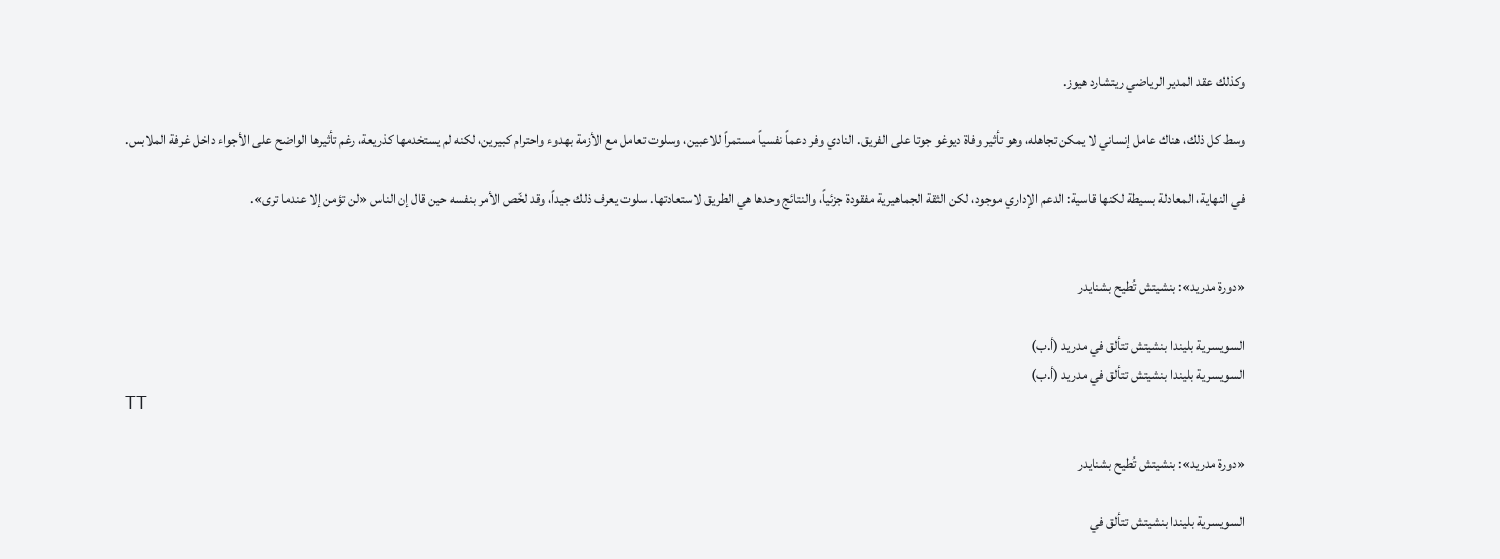وكذلك عقد المدير الرياضي ريتشارد هيوز.

وسط كل ذلك، هناك عامل إنساني لا يمكن تجاهله، وهو تأثير وفاة ديوغو جوتا على الفريق. النادي وفر دعماً نفسياً مستمراً للاعبين، وسلوت تعامل مع الأزمة بهدوء واحترام كبيرين، لكنه لم يستخدمها كذريعة، رغم تأثيرها الواضح على الأجواء داخل غرفة الملابس.

في النهاية، المعادلة بسيطة لكنها قاسية: الدعم الإداري موجود، لكن الثقة الجماهيرية مفقودة جزئياً، والنتائج وحدها هي الطريق لاستعادتها. سلوت يعرف ذلك جيداً، وقد لخّص الأمر بنفسه حين قال إن الناس «لن تؤمن إلا عندما ترى».


«دورة مدريد»: بنشيتش تُطيح بشنايدر

السويسرية بليندا بنشيتش تتألق في مدريد (أ.ب)
السويسرية بليندا بنشيتش تتألق في مدريد (أ.ب)
TT

«دورة مدريد»: بنشيتش تُطيح بشنايدر

السويسرية بليندا بنشيتش تتألق في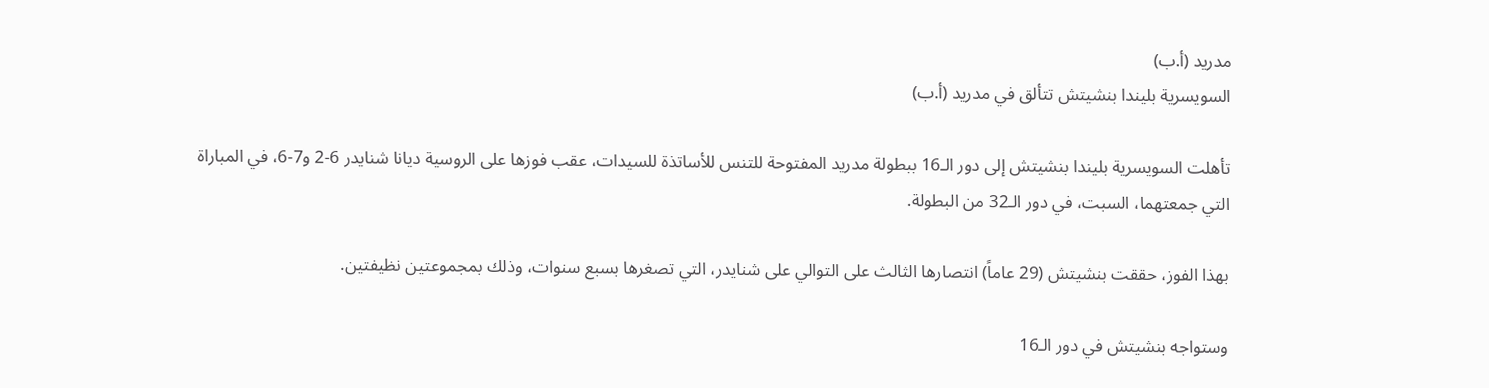مدريد (أ.ب)
السويسرية بليندا بنشيتش تتألق في مدريد (أ.ب)

تأهلت السويسرية بليندا بنشيتش إلى دور الـ16 ببطولة مدريد المفتوحة للتنس للأساتذة للسيدات، عقب فوزها على الروسية ديانا شنايدر 6-2 و7-6، في المباراة التي جمعتهما، السبت، في دور الـ32 من البطولة.

بهذا الفوز، حققت بنشيتش (29 عاماً) انتصارها الثالث على التوالي على شنايدر، التي تصغرها بسبع سنوات، وذلك بمجموعتين نظيفتين.

وستواجه بنشيتش في دور الـ16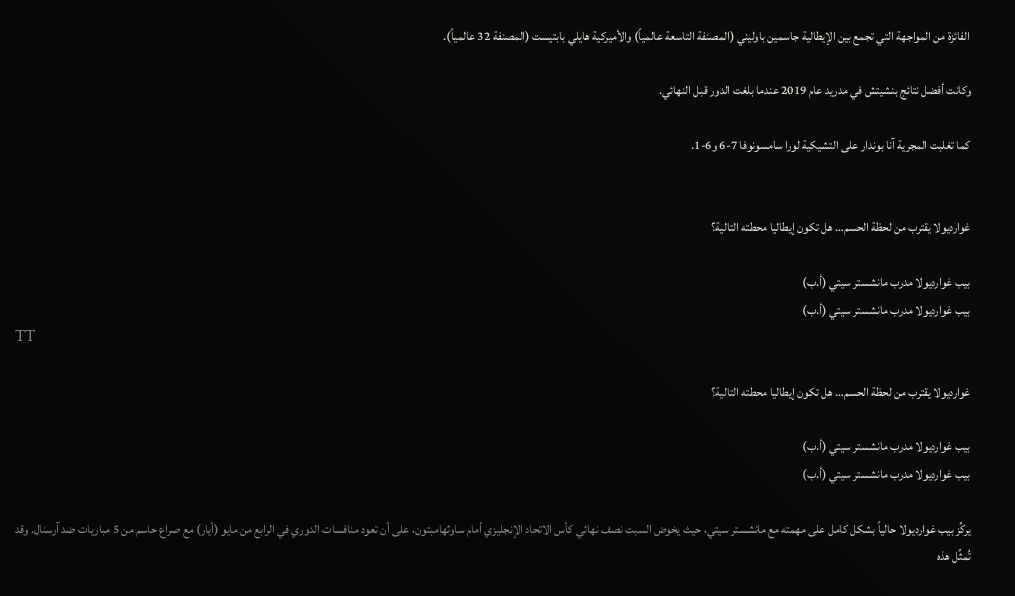الفائزة من المواجهة التي تجمع بين الإيطالية جاسمين باوليني (المصنفة التاسعة عالمياً) والأميركية هايلي بابتيست (المصنفة 32 عالمياً).

وكانت أفضل نتائج بنشيتش في مدريد عام 2019 عندما بلغت الدور قبل النهائي.

كما تغلبت المجرية آنا بوندار على التشيكية لورا سامسونوفا 7-6 و6-1.


غوارديولا يقترب من لحظة الحسم… هل تكون إيطاليا محطته التالية؟

بيب غوارديولا مدرب مانشستر سيتي (أ.ب)
بيب غوارديولا مدرب مانشستر سيتي (أ.ب)
TT

غوارديولا يقترب من لحظة الحسم… هل تكون إيطاليا محطته التالية؟

بيب غوارديولا مدرب مانشستر سيتي (أ.ب)
بيب غوارديولا مدرب مانشستر سيتي (أ.ب)

يركِّز بيب غوارديولا حالياً بشكل كامل على مهمته مع مانشستر سيتي، حيث يخوض السبت نصف نهائي كأس الاتحاد الإنجليزي أمام ساوثهامبتون، على أن تعود منافسات الدوري في الرابع من مايو (أيار) مع صراع حاسم من 5 مباريات ضد آرسنال. وقد تُمثِّل هذه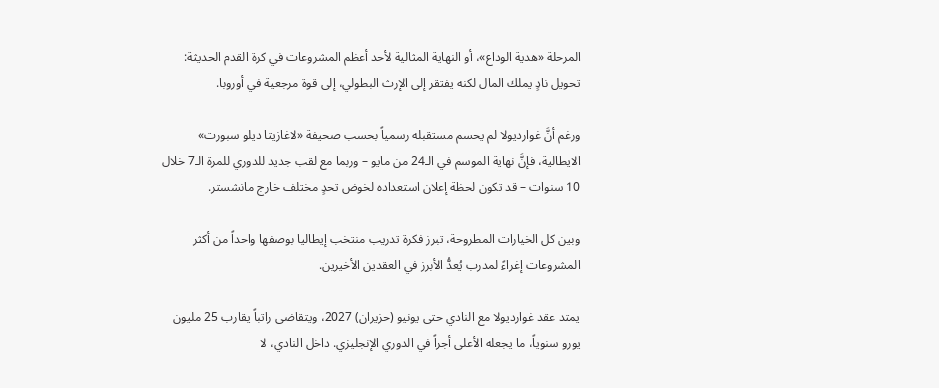المرحلة «هدية الوداع»، أو النهاية المثالية لأحد أعظم المشروعات في كرة القدم الحديثة: تحويل نادٍ يملك المال لكنه يفتقر إلى الإرث البطولي، إلى قوة مرجعية في أوروبا.

ورغم أنَّ غوارديولا لم يحسم مستقبله رسمياً بحسب صحيفة «لاغازيتا ديلو سبورت» الايطالية، فإنَّ نهاية الموسم في الـ24 من مايو – وربما مع لقب جديد للدوري للمرة الـ7 خلال 10 سنوات – قد تكون لحظة إعلان استعداده لخوض تحدٍ مختلف خارج مانشستر.

وبين كل الخيارات المطروحة، تبرز فكرة تدريب منتخب إيطاليا بوصفها واحداً من أكثر المشروعات إغراءً لمدرب يُعدُّ الأبرز في العقدين الأخيرين.

يمتد عقد غوارديولا مع النادي حتى يونيو (حزيران) 2027، ويتقاضى راتباً يقارب 25 مليون يورو سنوياً، ما يجعله الأعلى أجراً في الدوري الإنجليزي. داخل النادي، لا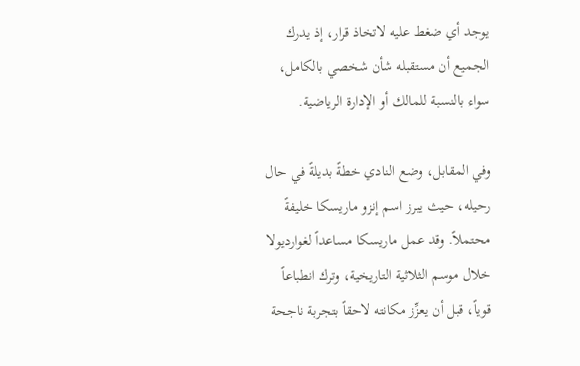يوجد أي ضغط عليه لاتخاذ قرار، إذ يدرك الجميع أن مستقبله شأن شخصي بالكامل، سواء بالنسبة للمالك أو الإدارة الرياضية.

وفي المقابل، وضع النادي خطةً بديلةً في حال رحيله، حيث يبرز اسم إنزو ماريسكا خليفةً محتملاً. وقد عمل ماريسكا مساعداً لغوارديولا خلال موسم الثلاثية التاريخية، وترك انطباعاً قوياً، قبل أن يعزِّز مكانته لاحقاً بتجربة ناجحة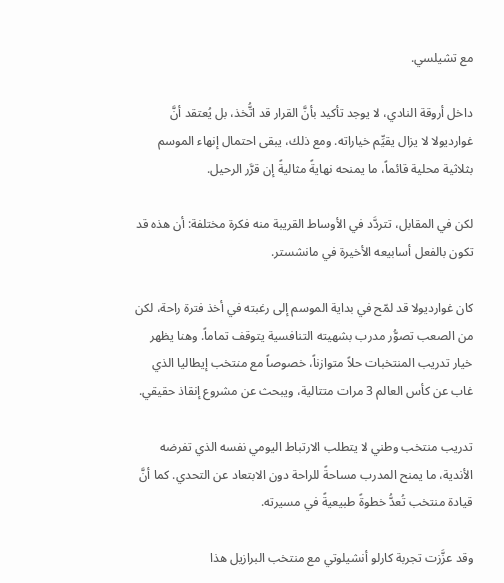مع تشيلسي.

داخل أروقة النادي، لا يوجد تأكيد بأنَّ القرار قد اتُّخذ، بل يُعتقد أنَّ غوارديولا لا يزال يقيِّم خياراته. ومع ذلك، يبقى احتمال إنهاء الموسم بثلاثية محلية قائماً، ما يمنحه نهايةً مثاليةً إن قرَّر الرحيل.

لكن في المقابل، تتردَّد في الأوساط القريبة منه فكرة مختلفة: أن هذه قد تكون بالفعل أسابيعه الأخيرة في مانشستر.

كان غوارديولا قد لمّح في بداية الموسم إلى رغبته في أخذ فترة راحة، لكن من الصعب تصوُّر مدرب بشهيته التنافسية يتوقف تماماً. وهنا يظهر خيار تدريب المنتخبات حلاً متوازناً، خصوصاً مع منتخب إيطاليا الذي غاب عن كأس العالم 3 مرات متتالية، ويبحث عن مشروع إنقاذ حقيقي.

تدريب منتخب وطني لا يتطلب الارتباط اليومي نفسه الذي تفرضه الأندية، ما يمنح المدرب مساحةً للراحة دون الابتعاد عن التحدي. كما أنَّ قيادة منتخب تُعدُّ خطوةً طبيعيةً في مسيرته.

وقد عزَّزت تجربة كارلو أنشيلوتي مع منتخب البرازيل هذا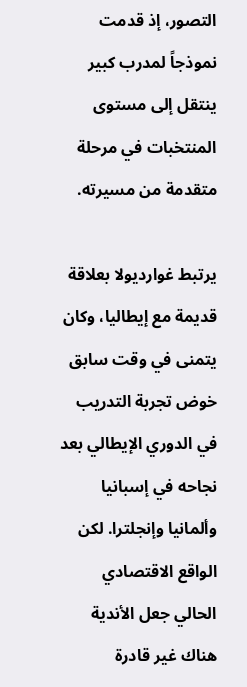التصور، إذ قدمت نموذجاً لمدرب كبير ينتقل إلى مستوى المنتخبات في مرحلة متقدمة من مسيرته.

يرتبط غوارديولا بعلاقة قديمة مع إيطاليا، وكان يتمنى في وقت سابق خوض تجربة التدريب في الدوري الإيطالي بعد نجاحه في إسبانيا وألمانيا وإنجلترا. لكن الواقع الاقتصادي الحالي جعل الأندية هناك غير قادرة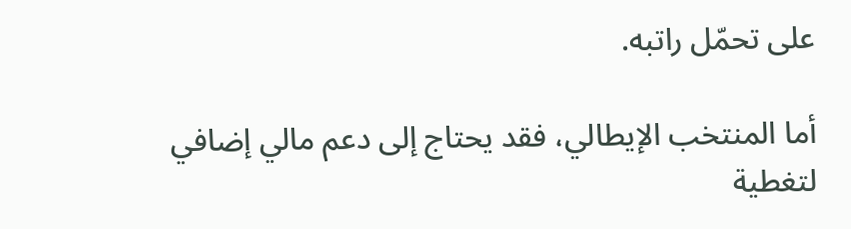على تحمّل راتبه.

أما المنتخب الإيطالي، فقد يحتاج إلى دعم مالي إضافي لتغطية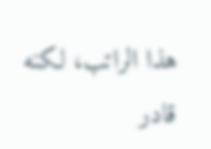هذا الراتب، لكنه قادر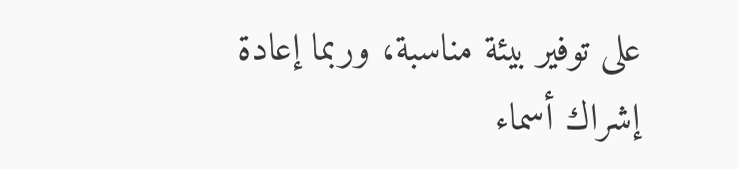على توفير بيئة مناسبة، وربما إعادة إشراك أسماء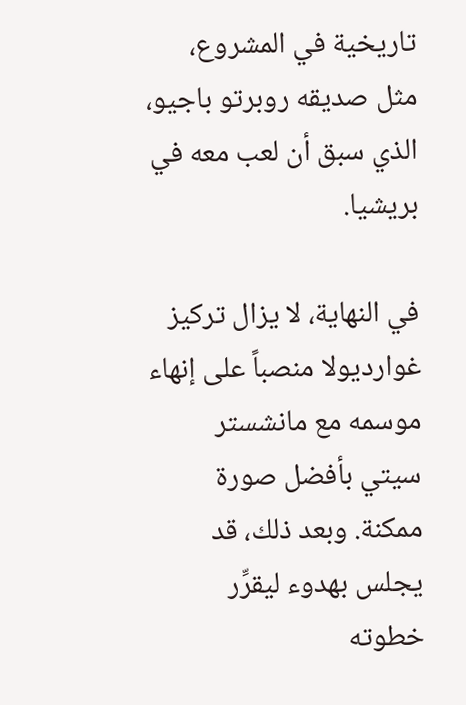تاريخية في المشروع، مثل صديقه روبرتو باجيو، الذي سبق أن لعب معه في بريشيا.

في النهاية، لا يزال تركيز غوارديولا منصباً على إنهاء موسمه مع مانشستر سيتي بأفضل صورة ممكنة. وبعد ذلك، قد يجلس بهدوء ليقرِّر خطوته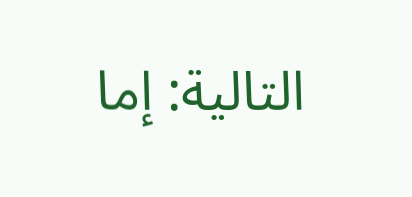التالية: إما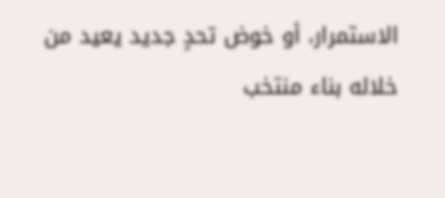الاستمرار، أو خوض تحدٍ جديد يعيد من خلاله بناء منتخب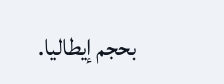بحجم إيطاليا.